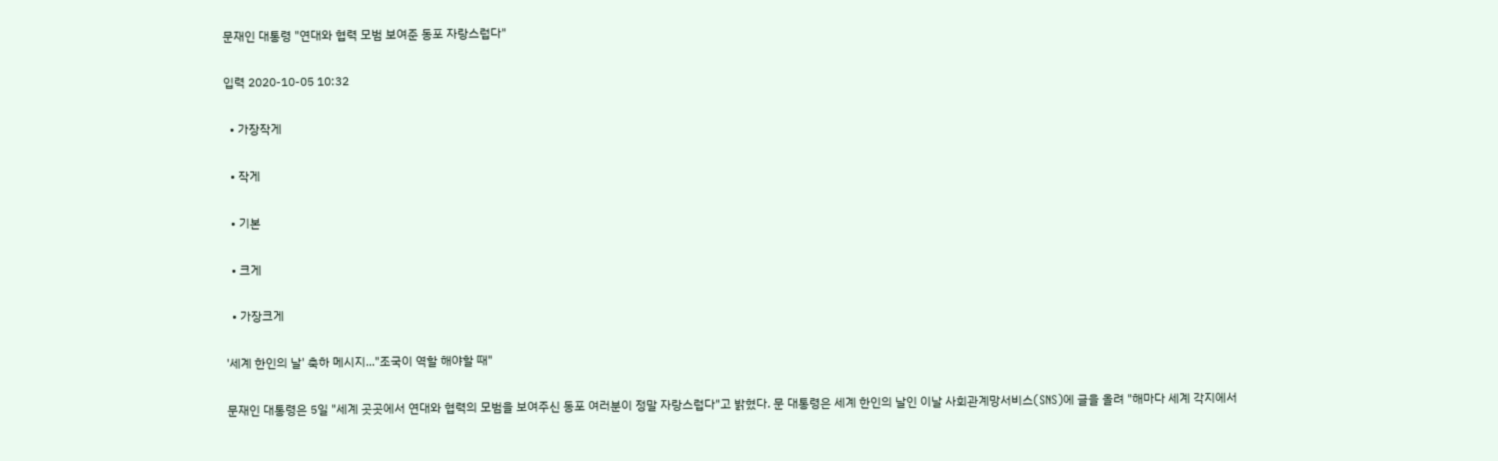문재인 대통령 "연대와 협력 모범 보여준 동포 자랑스럽다"

입력 2020-10-05 10:32

  • 가장작게

  • 작게

  • 기본

  • 크게

  • 가장크게

'세계 한인의 날' 축하 메시지..."조국이 역할 해야할 때"

문재인 대통령은 5일 "세계 곳곳에서 연대와 협력의 모범을 보여주신 동포 여러분이 정말 자랑스럽다"고 밝혔다. 문 대통령은 세계 한인의 날인 이날 사회관계망서비스(SNS)에 글을 올려 "해마다 세계 각지에서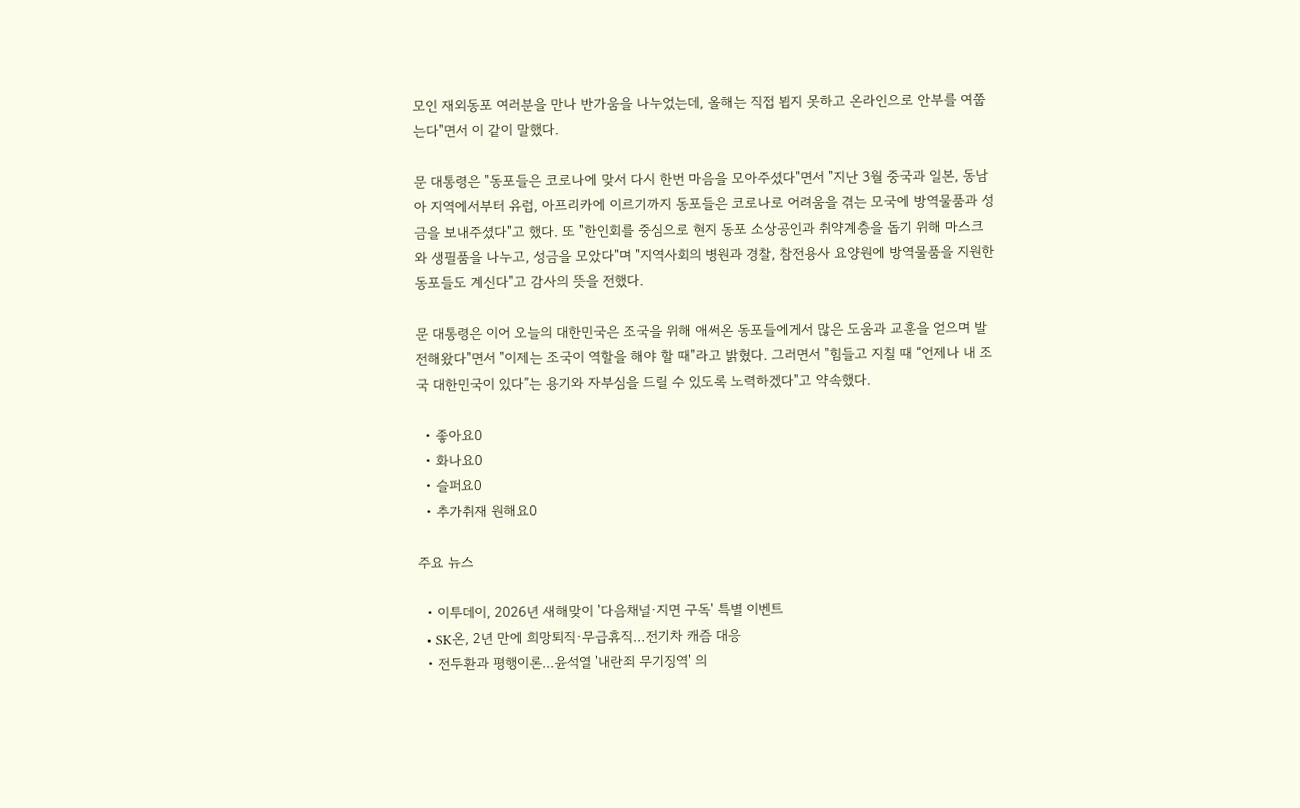모인 재외동포 여러분을 만나 반가움을 나누었는데, 올해는 직접 뵙지 못하고 온라인으로 안부를 여쭙는다"면서 이 같이 말했다.

문 대통령은 "동포들은 코로나에 맞서 다시 한번 마음을 모아주셨다"면서 "지난 3월 중국과 일본, 동남아 지역에서부터 유럽, 아프리카에 이르기까지 동포들은 코로나로 어려움을 겪는 모국에 방역물품과 성금을 보내주셨다"고 했다. 또 "한인회를 중심으로 현지 동포 소상공인과 취약계층을 돕기 위해 마스크와 생필품을 나누고, 성금을 모았다"며 "지역사회의 병원과 경찰, 참전용사 요양원에 방역물품을 지원한 동포들도 계신다"고 감사의 뜻을 전했다.

문 대통령은 이어 오늘의 대한민국은 조국을 위해 애써온 동포들에게서 많은 도움과 교훈을 얻으며 발전해왔다"면서 "이제는 조국이 역할을 해야 할 때"라고 밝혔다. 그러면서 "힘들고 지칠 때 “언제나 내 조국 대한민국이 있다”는 용기와 자부심을 드릴 수 있도록 노력하겠다"고 약속했다.

  • 좋아요0
  • 화나요0
  • 슬퍼요0
  • 추가취재 원해요0

주요 뉴스

  • 이투데이, 2026년 새해맞이 '다음채널·지면 구독' 특별 이벤트
  • SK온, 2년 만에 희망퇴직·무급휴직…전기차 캐즘 대응
  • 전두환과 평행이론...윤석열 '내란죄 무기징역' 의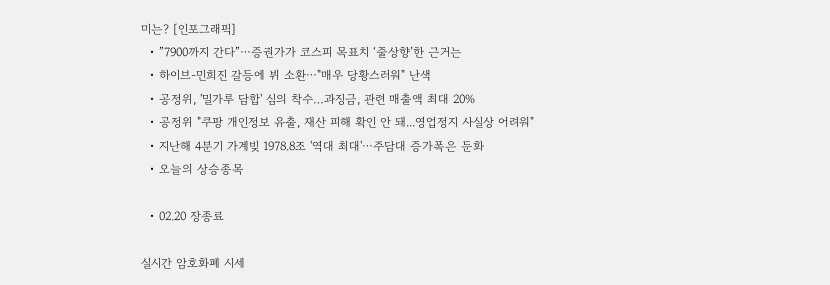미는? [인포그래픽]
  • ”7900까지 간다”⋯증권가가 코스피 목표치 ‘줄상향’한 근거는
  • 하이브-민희진 갈등에 뷔 소환⋯"매우 당황스러워" 난색
  • 공정위, '밀가루 담합' 심의 착수…과징금, 관련 매출액 최대 20%
  • 공정위 "쿠팡 개인정보 유출, 재산 피해 확인 안 돼...영업정지 사실상 어려워"
  • 지난해 4분기 가계빚 1978.8조 '역대 최대'⋯주담대 증가폭은 둔화
  • 오늘의 상승종목

  • 02.20 장종료

실시간 암호화폐 시세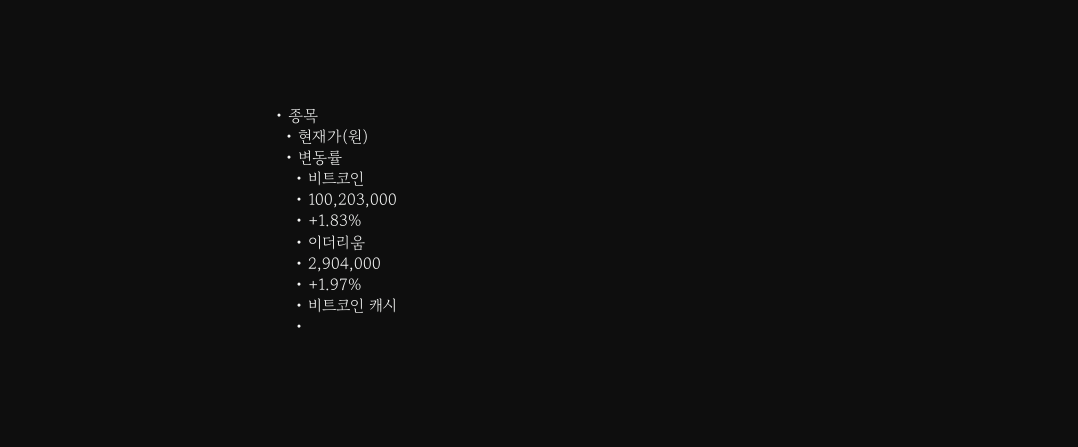• 종목
  • 현재가(원)
  • 변동률
    • 비트코인
    • 100,203,000
    • +1.83%
    • 이더리움
    • 2,904,000
    • +1.97%
    • 비트코인 캐시
    •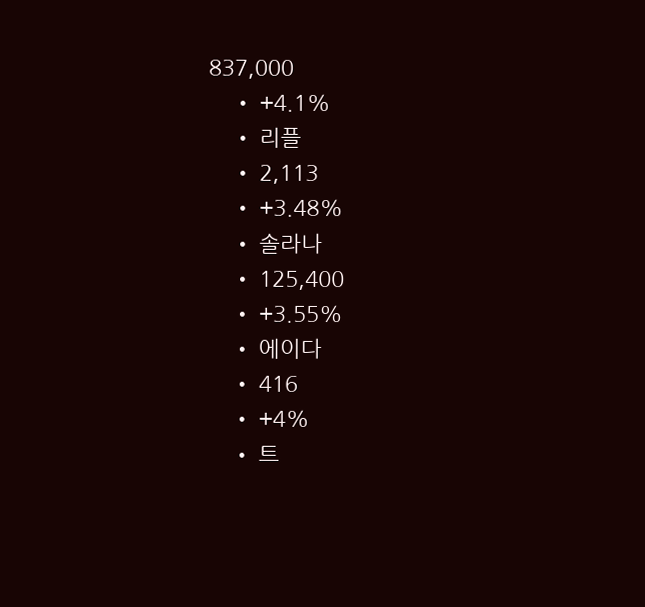837,000
    • +4.1%
    • 리플
    • 2,113
    • +3.48%
    • 솔라나
    • 125,400
    • +3.55%
    • 에이다
    • 416
    • +4%
    • 트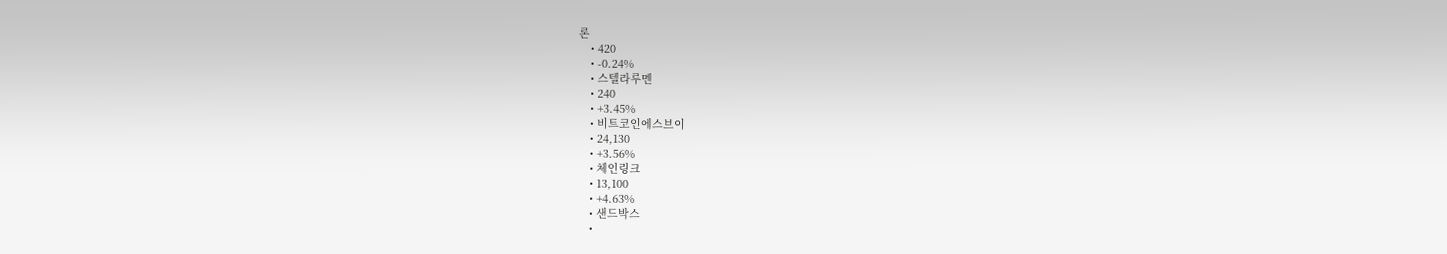론
    • 420
    • -0.24%
    • 스텔라루멘
    • 240
    • +3.45%
    • 비트코인에스브이
    • 24,130
    • +3.56%
    • 체인링크
    • 13,100
    • +4.63%
    • 샌드박스
    •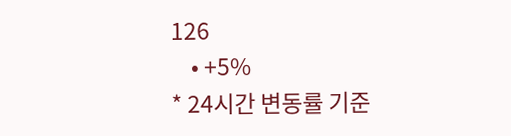126
    • +5%
* 24시간 변동률 기준